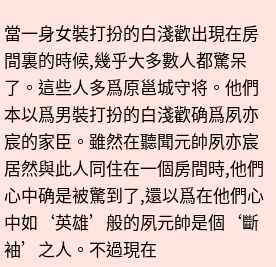當一身女裝打扮的白淺歡出現在房間裏的時候,幾乎大多數人都驚呆了。這些人多爲原邕城守将。他們本以爲男裝打扮的白淺歡确爲夙亦宸的家臣。雖然在聽聞元帥夙亦宸居然與此人同住在一個房間時,他們心中确是被驚到了,還以爲在他們心中如‘英雄’般的夙元帥是個‘斷袖’之人。不過現在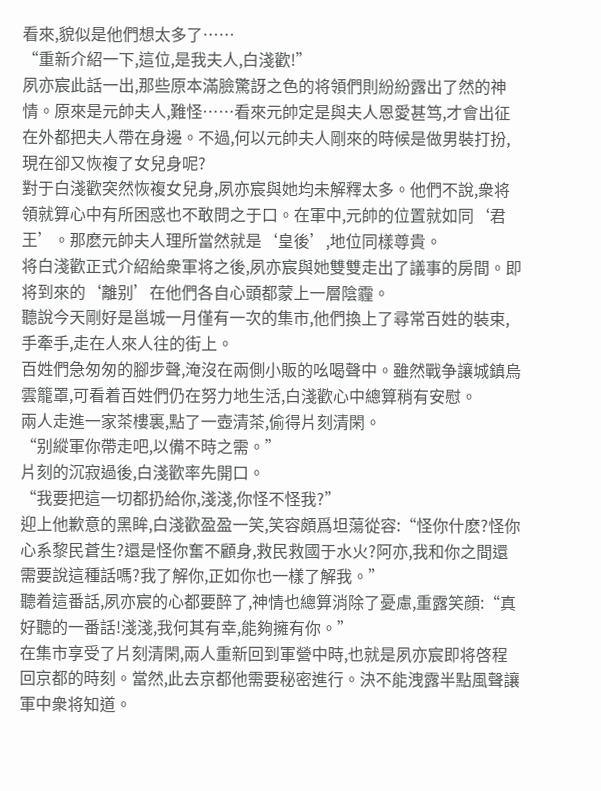看來,貌似是他們想太多了……
“重新介紹一下,這位,是我夫人,白淺歡!”
夙亦宸此話一出,那些原本滿臉驚訝之色的将領們則紛紛露出了然的神情。原來是元帥夫人,難怪……看來元帥定是與夫人恩愛甚笃,才會出征在外都把夫人帶在身邊。不過,何以元帥夫人剛來的時候是做男裝打扮,現在卻又恢複了女兒身呢?
對于白淺歡突然恢複女兒身,夙亦宸與她均未解釋太多。他們不說,衆将領就算心中有所困惑也不敢問之于口。在軍中,元帥的位置就如同‘君王’。那麽元帥夫人理所當然就是‘皇後’,地位同樣尊貴。
将白淺歡正式介紹給衆軍将之後,夙亦宸與她雙雙走出了議事的房間。即将到來的‘離别’在他們各自心頭都蒙上一層陰霾。
聽說今天剛好是邕城一月僅有一次的集市,他們換上了尋常百姓的裝束,手牽手,走在人來人往的街上。
百姓們急匆匆的腳步聲,淹沒在兩側小販的吆喝聲中。雖然戰争讓城鎮烏雲籠罩,可看着百姓們仍在努力地生活,白淺歡心中總算稍有安慰。
兩人走進一家茶樓裏,點了一壺清茶,偷得片刻清閑。
“别縱軍你帶走吧,以備不時之需。”
片刻的沉寂過後,白淺歡率先開口。
“我要把這一切都扔給你,淺淺,你怪不怪我?”
迎上他歉意的黑眸,白淺歡盈盈一笑,笑容頗爲坦蕩從容:“怪你什麽?怪你心系黎民蒼生?還是怪你奮不顧身,救民救國于水火?阿亦,我和你之間還需要說這種話嗎?我了解你,正如你也一樣了解我。”
聽着這番話,夙亦宸的心都要醉了,神情也總算消除了憂慮,重露笑顔:“真好聽的一番話!淺淺,我何其有幸,能夠擁有你。”
在集市享受了片刻清閑,兩人重新回到軍營中時,也就是夙亦宸即将啓程回京都的時刻。當然,此去京都他需要秘密進行。決不能洩露半點風聲讓軍中衆将知道。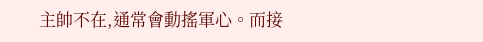主帥不在,通常會動搖軍心。而接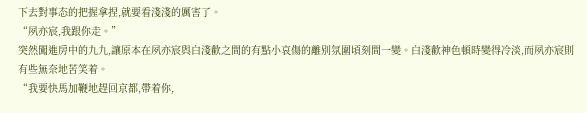下去對事态的把握拿捏,就要看淺淺的厲害了。
“夙亦宸,我跟你走。”
突然闖進房中的九九,讓原本在夙亦宸與白淺歡之間的有點小哀傷的離别氛圍頃刻間一變。白淺歡神色頓時變得冷淡,而夙亦宸則有些無奈地苦笑着。
“我要快馬加鞭地趕回京都,帶着你,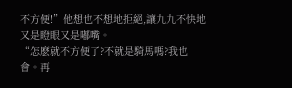不方便!”他想也不想地拒絕,讓九九不快地又是瞪眼又是嘟嘴。
“怎麽就不方便了?不就是騎馬嗎?我也會。再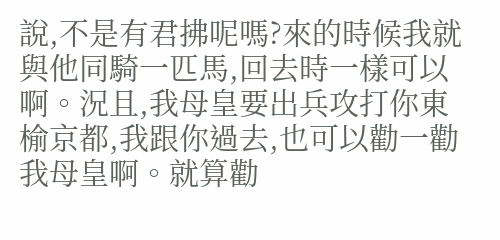說,不是有君拂呢嗎?來的時候我就與他同騎一匹馬,回去時一樣可以啊。況且,我母皇要出兵攻打你東榆京都,我跟你過去,也可以勸一勸我母皇啊。就算勸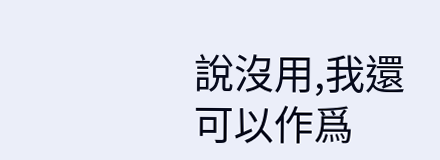說沒用,我還可以作爲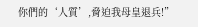你們的‘人質’,脅迫我母皇退兵!”